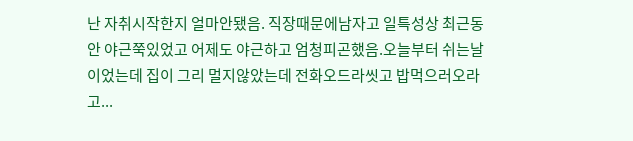난 자취시작한지 얼마안됐음. 직장때문에남자고 일특성상 최근동안 야근쭉있었고 어제도 야근하고 엄청피곤했음.오늘부터 쉬는날이었는데 집이 그리 멀지않았는데 전화오드라씻고 밥먹으러오라고...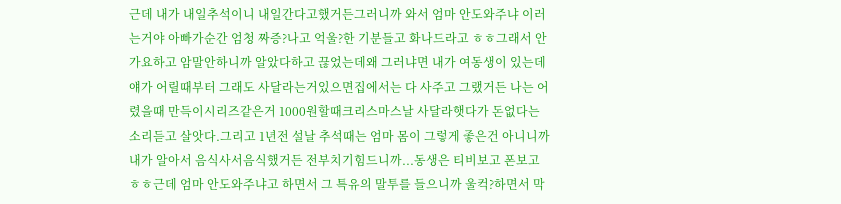근데 내가 내일추석이니 내일간다고했거든그러니까 와서 엄마 안도와주냐 이러는거야 아빠가순간 엄청 짜증?나고 억울?한 기분들고 화나드라고 ㅎㅎ그래서 안가요하고 암말안하니까 알았다하고 끊었는데왜 그러냐면 내가 여동생이 있는데 얘가 어릴때부터 그래도 사달라는거있으면집에서는 다 사주고 그랬거든 나는 어렸을때 만득이시리즈같은거 1000원할때크리스마스날 사달라햇다가 돈없다는 소리듣고 살앗다.그리고 1년전 설날 추석때는 엄마 몸이 그렇게 좋은건 아니니까 내가 알아서 음식사서음식했거든 전부치기힘드니까...동생은 티비보고 폰보고 ㅎㅎ근데 엄마 안도와주냐고 하면서 그 특유의 말투를 들으니까 울컥?하면서 막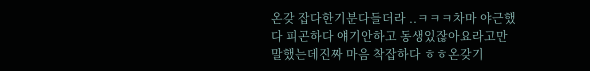온갖 잡다한기분다들더라 ..ㅋㅋㅋ차마 야근했다 피곤하다 얘기안하고 동생있잖아요라고만 말했는데진짜 마음 착잡하다 ㅎㅎ온갖기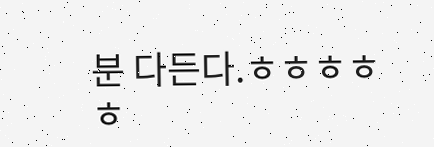분 다든다.ㅎㅎㅎㅎㅎ